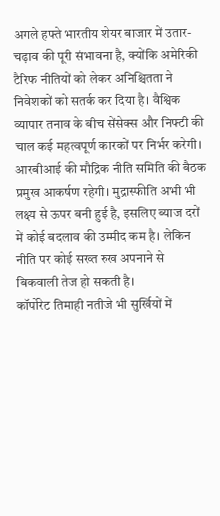अगले हफ्ते भारतीय शेयर बाजार में उतार-चढ़ाव की पूरी संभावना है, क्योंकि अमेरिकी टैरिफ नीतियों को लेकर अनिश्चितता ने निवेशकों को सतर्क कर दिया है। वैश्विक व्यापार तनाव के बीच सेंसेक्स और निफ्टी की चाल कई महत्वपूर्ण कारकों पर निर्भर करेगी।
आरबीआई की मौद्रिक नीति समिति की बैठक प्रमुख आकर्षण रहेगी। मुद्रास्फीति अभी भी लक्ष्य से ऊपर बनी हुई है, इसलिए ब्याज दरों में कोई बदलाव की उम्मीद कम है। लेकिन नीति पर कोई सख्त रुख अपनाने से बिकवाली तेज हो सकती है।
कॉर्पोरेट तिमाही नतीजे भी सुर्खियों में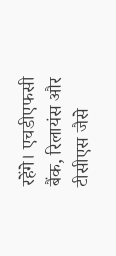रहेंगे। एचडीएफसी बैंक, रिलायंस और टीसीएस जैसे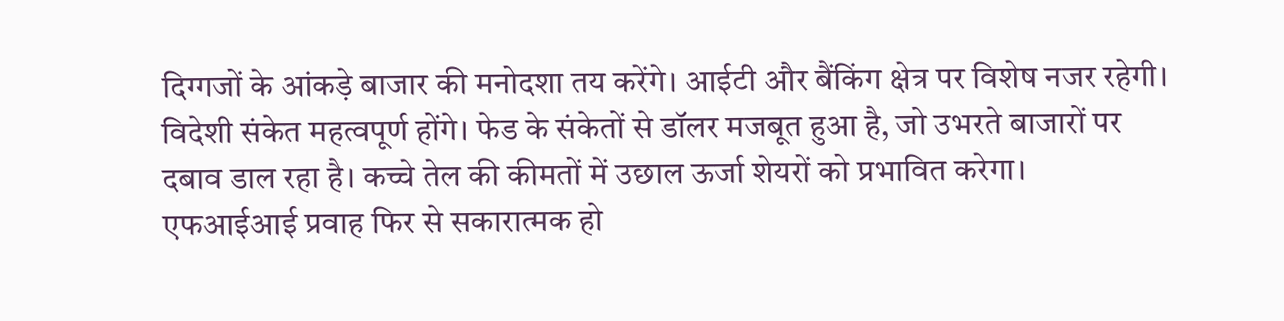दिग्गजों के आंकड़े बाजार की मनोदशा तय करेंगे। आईटी और बैंकिंग क्षेत्र पर विशेष नजर रहेगी।
विदेशी संकेत महत्वपूर्ण होंगे। फेड के संकेतों से डॉलर मजबूत हुआ है, जो उभरते बाजारों पर दबाव डाल रहा है। कच्चे तेल की कीमतों में उछाल ऊर्जा शेयरों को प्रभावित करेगा।
एफआईआई प्रवाह फिर से सकारात्मक हो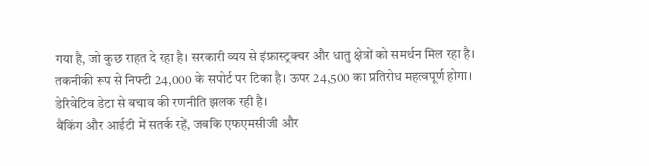गया है, जो कुछ राहत दे रहा है। सरकारी व्यय से इंफ्रास्ट्रक्चर और धातु क्षेत्रों को समर्थन मिल रहा है।
तकनीकी रूप से निफ्टी 24,000 के सपोर्ट पर टिका है। ऊपर 24,500 का प्रतिरोध महत्वपूर्ण होगा। डेरिवेटिव डेटा से बचाव की रणनीति झलक रही है।
बैंकिंग और आईटी में सतर्क रहें, जबकि एफएमसीजी और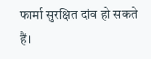फार्मा सुरक्षित दांव हो सकते हैं।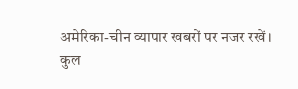अमेरिका-चीन व्यापार खबरों पर नजर रखें।
कुल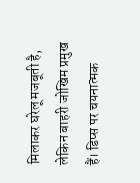मिलाकर घरेलू मजबूती है, लेकिन बाहरी जोखिम प्रमुख हैं। डिप्स पर चयनात्मक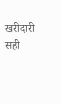खरीदारी सही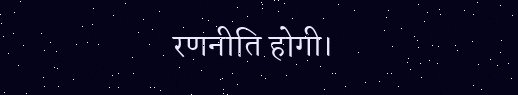रणनीति होगी।